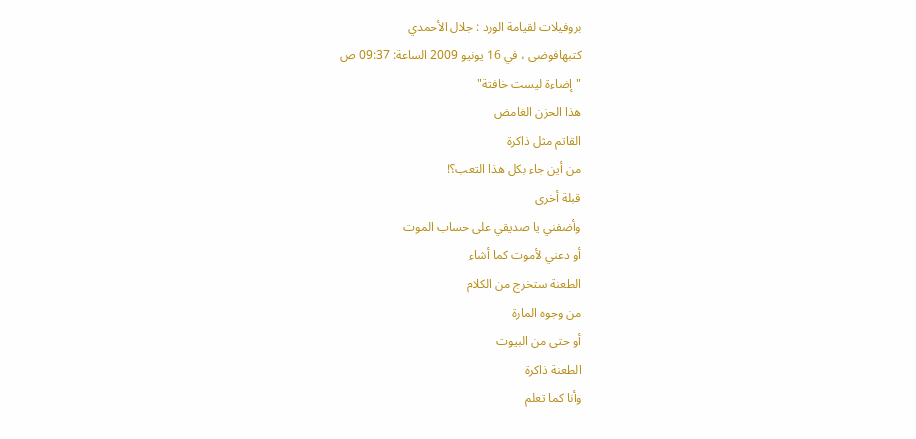بروفيلات لقيامة الورد : جلال الأحمدي
كتبهافوضى ، في 16 يونيو 2009 الساعة: 09:37 ص
"إضاءة ليست خافتة"
هذا الحزن الغامض
القاتم مثل ذاكرة
من أين جاء بكل هذا التعب؟!
قبلة أخرى
وأضفني يا صديقي على حساب الموت
أو دعني لأموت كما أشاء
الطعنة ستخرج من الكلام
من وجوه المارة
أو حتى من البيوت
الطعنة ذاكرة
وأنا كما تعلم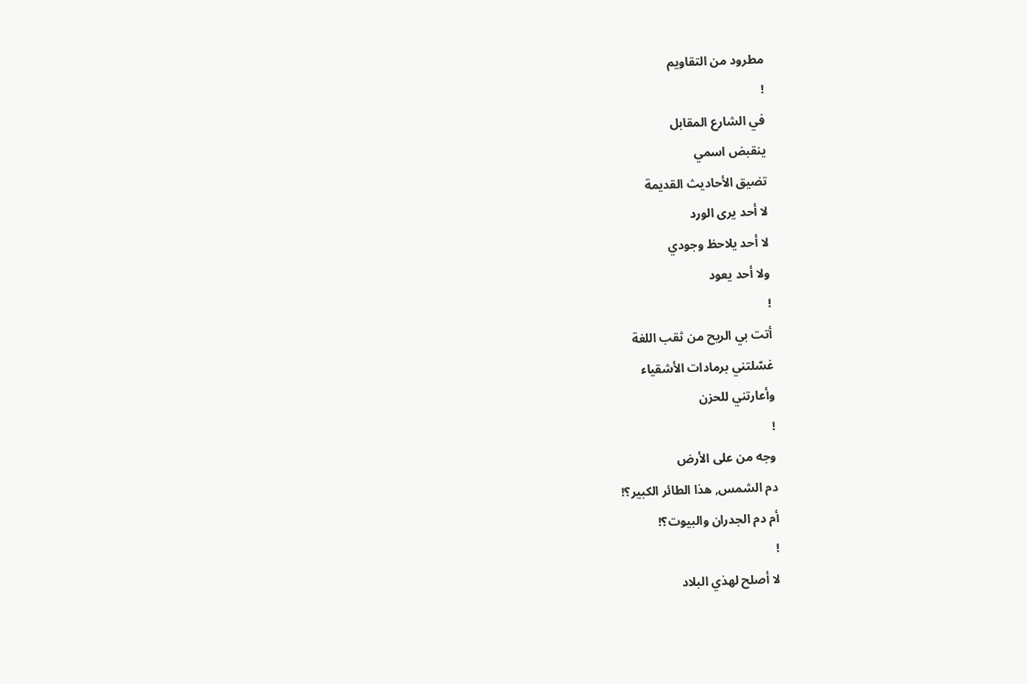مطرود من التقاويم
!
في الشارع المقابل
ينقبض اسمي
تضيق الأحاديث القديمة
لا أحد يرى الورد
لا أحد يلاحظ وجودي
ولا أحد يعود
!
أتت بي الريح من ثقب اللغة
غسّلتني برمادات الأشقياء
وأعارتني للحزن
!
وجه من على الأرض
دم الشمس, هذا الطائر الكبير؟!
أم دم الجدران والبيوت؟!
!
لا أصلح لهذي البلاد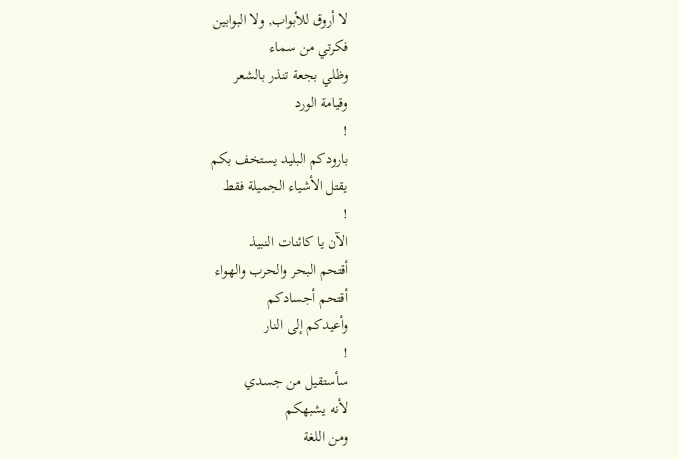لا أروق للأبواب, ولا البوابين
فكرتي من سماء
وظلي بجعة تنذر بالشعر
وقيامة الورد
!
بارودكم البليد يستخف بكم
يقتل الأشياء الجميلة فقط
!
الآن يا كائنات النبيذ
أقتحم البحر والحرب والهواء
أقتحم أجسادكم
وأعيدكم إلى النار
!
سأستقيل من جسدي
لأنه يشبهكم
ومن اللغة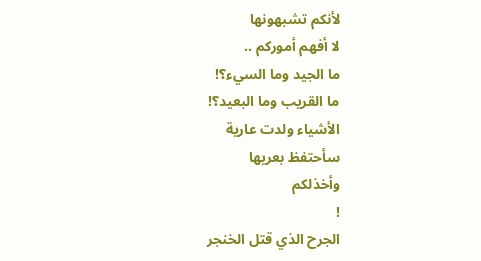لأنكم تشبهونها
لا أفهم أموركم ..
ما الجيد وما السيء؟!
ما القريب وما البعيد؟!
الأشياء ولدت عارية
سأحتفظ بعريها
وأخذلكم
!
الجرح الذي قتل الخنجر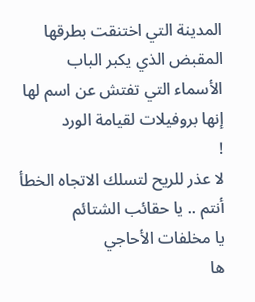المدينة التي اختنقت بطرقها
المقبض الذي يكبر الباب
الأسماء التي تفتش عن اسم لها
إنها بروفيلات لقيامة الورد
!
لا عذر للريح لتسلك الاتجاه الخطأ
أنتم .. يا حقائب الشتائم
يا مخلفات الأحاجي
ها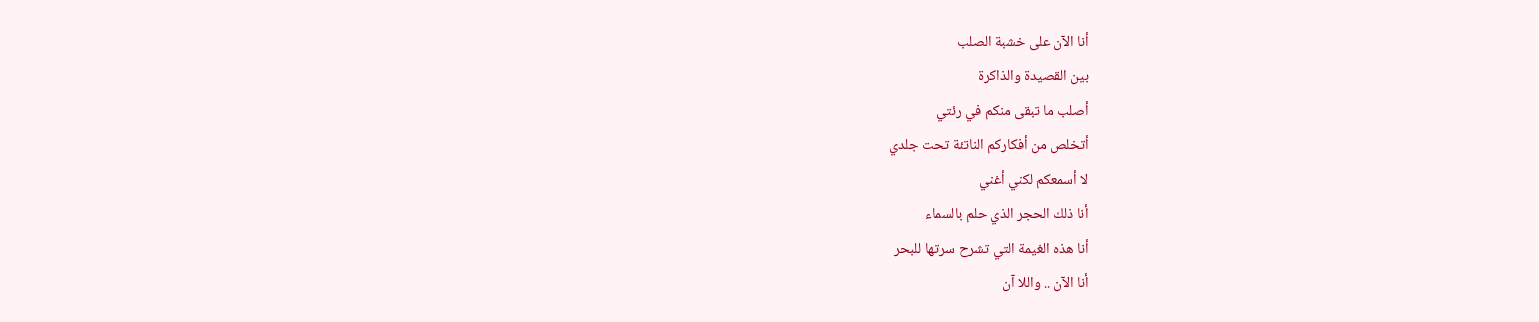أنا الآن على خشبة الصلب
بين القصيدة والذاكرة
أصلب ما تبقى منكم في رئتي
أتخلص من أفكاركم الناتئة تحت جلدي
لا أسمعكم لكني أغني
أنا ذلك الحجر الذي حلم بالسماء
أنا هذه الغيمة التي تشرح سرتها للبحر
أنا الآن .. واللا آن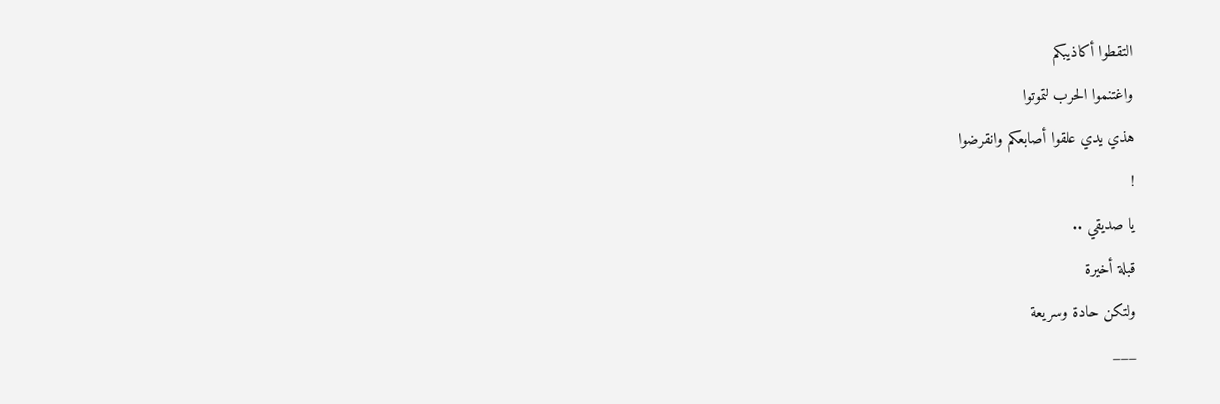التقطوا أكاذيبكم
واغتنموا الحرب لتموتوا
هذي يدي علقوا أصابعكم وانقرضوا
!
يا صديقي ..
قبلة أخيرة
ولتكن حادة وسريعة
___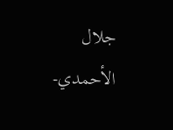جلال الأحمدي-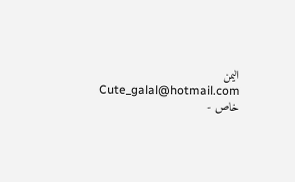اليمن
Cute_galal@hotmail.com
خاص -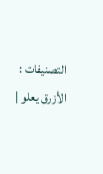التصنيفات : الأزرق يعلو |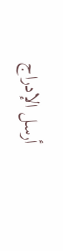أرسل الإدراج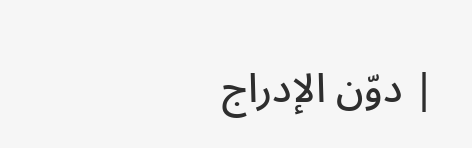| دوّن الإدراج